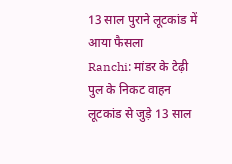13 साल पुराने लूटकांड में आया फैसला
Ranchi: मांडर के टेढ़ी पुल के निकट वाहन लूटकांड से जुड़े 13 साल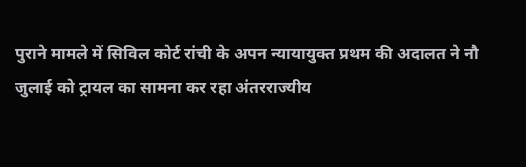पुराने मामले में सिविल कोर्ट रांची के अपन न्यायायुक्त प्रथम की अदालत ने नौ जुलाई को ट्रायल का सामना कर रहा अंतरराज्यीय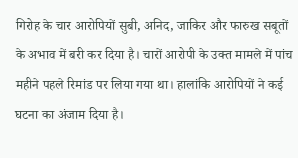गिरोह के चार आरोपियों सुबी, अनिद, जाकिर और फारुख सबूतों के अभाव में बरी कर दिया है। चारों आरोपी के उक्त मामले में पांच महीने पहले रिमांड पर लिया गया था। हालांकि आरोपियों ने कई घटना का अंजाम दिया है।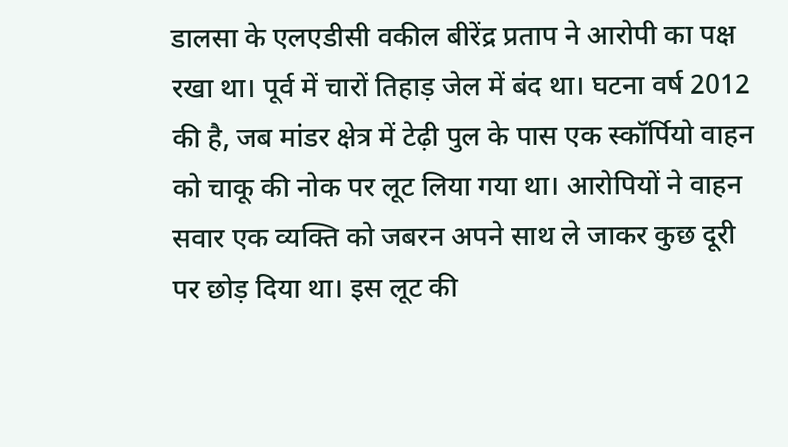डालसा के एलएडीसी वकील बीरेंद्र प्रताप ने आरोपी का पक्ष रखा था। पूर्व में चारों तिहाड़ जेल में बंद था। घटना वर्ष 2012 की है, जब मांडर क्षेत्र में टेढ़ी पुल के पास एक स्कॉर्पियो वाहन को चाकू की नोक पर लूट लिया गया था। आरोपियों ने वाहन सवार एक व्यक्ति को जबरन अपने साथ ले जाकर कुछ दूरी पर छोड़ दिया था। इस लूट की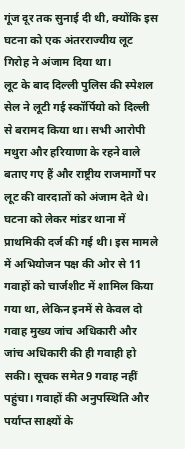गूंज दूर तक सुनाई दी थी, क्योंकि इस घटना को एक अंतरराज्यीय लूट गिरोह ने अंजाम दिया था।
लूट के बाद दिल्ली पुलिस की स्पेशल सेल ने लूटी गई स्कॉर्पियो को दिल्ली से बरामद किया था। सभी आरोपी मथुरा और हरियाणा के रहने वाले बताए गए हैं और राष्ट्रीय राजमार्गों पर लूट की वारदातों को अंजाम देते थे। घटना को लेकर मांडर थाना में प्राथमिकी दर्ज की गई थी। इस मामले में अभियोजन पक्ष की ओर से 11 गवाहों को चार्जशीट में शामिल किया गया था, लेकिन इनमें से केवल दो गवाह मुख्य जांच अधिकारी और जांच अधिकारी की ही गवाही हो सकी। सूचक समेत 9 गवाह नहीं पहुंचा। गवाहों की अनुपस्थिति और पर्याप्त साक्ष्यों के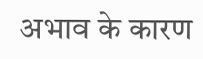अभाव के कारण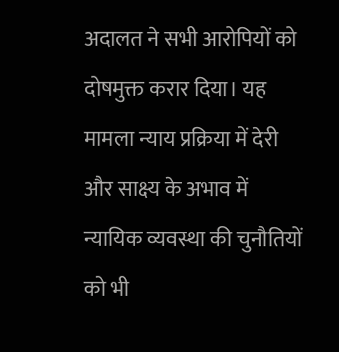अदालत ने सभी आरोपियों को दोषमुक्त करार दिया। यह मामला न्याय प्रक्रिया में देरी और साक्ष्य के अभाव में न्यायिक व्यवस्था की चुनौतियों को भी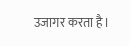उजागर करता है।